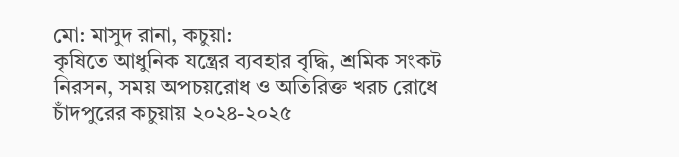মো: মাসুদ রানা, কচুয়া:
কৃষিতে আধুনিক যন্ত্রের ব্যবহার বৃদ্ধি, শ্রমিক সংকট নিরসন, সময় অপচয়রোধ ও অতিরিক্ত খরচ রোধে চাঁদপুরের কচুয়ায় ২০২৪-২০২৫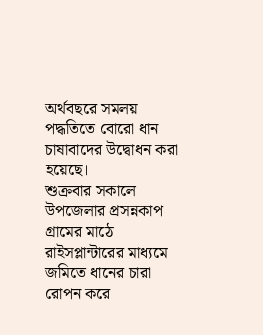অর্থবছরে সমলয় পদ্ধতিতে বোরো ধান চাষাবাদের উদ্বোধন করা হয়েছে।
শুক্রবার সকালে উপজেলার প্রসন্নকাপ গ্রামের মাঠে রাইসপ্লান্টারের মাধ্যমে জমিতে ধানের চারা রোপন করে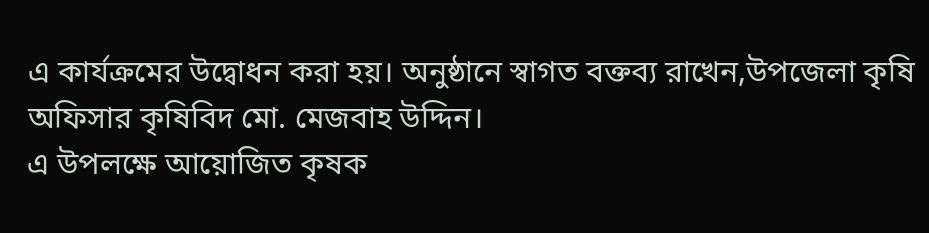এ কার্যক্রমের উদ্বোধন করা হয়। অনুষ্ঠানে স্বাগত বক্তব্য রাখেন,উপজেলা কৃষি অফিসার কৃষিবিদ মো. মেজবাহ উদ্দিন।
এ উপলক্ষে আয়োজিত কৃষক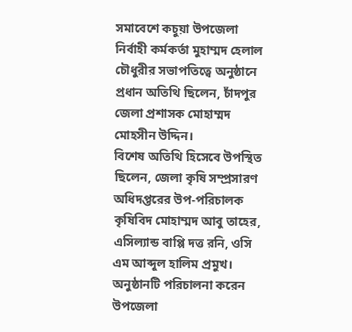সমাবেশে কচুয়া উপজেলা নির্বাহী কর্মকর্তা মুহাম্মদ হেলাল চৌধুরীর সভাপতিত্বে অনুষ্ঠানে প্রধান অতিথি ছিলেন, চাঁদপুর জেলা প্রশাসক মোহাম্মদ মোহসীন উদ্দিন।
বিশেষ অতিথি হিসেবে উপস্থিত ছিলেন, জেলা কৃষি সম্প্রসারণ অধিদপ্তরের উপ-পরিচালক কৃষিবিদ মোহাম্মদ আবু তাহের, এসিল্যান্ড বাপ্পি দত্ত রনি, ওসি এম আব্দুল হালিম প্রমুখ। অনুষ্ঠানটি পরিচালনা করেন উপজেলা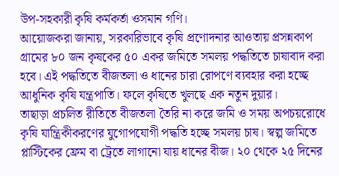উপ-সহকারী কৃষি কর্মকর্তা ওসমান গণি।
আয়োজকরা জানায়, সরকারিভাবে কৃষি প্রণোদনার আওতায় প্রসন্নকাপ গ্রামের ৮০ জন কৃষকের ৫০ একর জমিতে সমলয় পদ্ধতিতে চাষাবাদ করা হবে। এই পদ্ধতিতে বীজতলা ও ধানের চারা রোপণে ব্যবহার করা হচ্ছে আধুনিক কৃষি যন্ত্রপাতি। ফলে কৃষিতে খুলছে এক নতুন দুয়ার।
তাছাড়া প্রচলিত রীতিতে বীজতলা তৈরি না করে জমি ও সময় অপচয়রোধে কৃষি যান্ত্রিকীকরণের যুগোপযোগী পদ্ধতি হচ্ছে সমলয় চাষ। স্বল্প জমিতে প্লাস্টিকের ফ্রেম বা ট্রেতে লাগানো যায় ধানের বীজ। ২০ থেকে ২৫ দিনের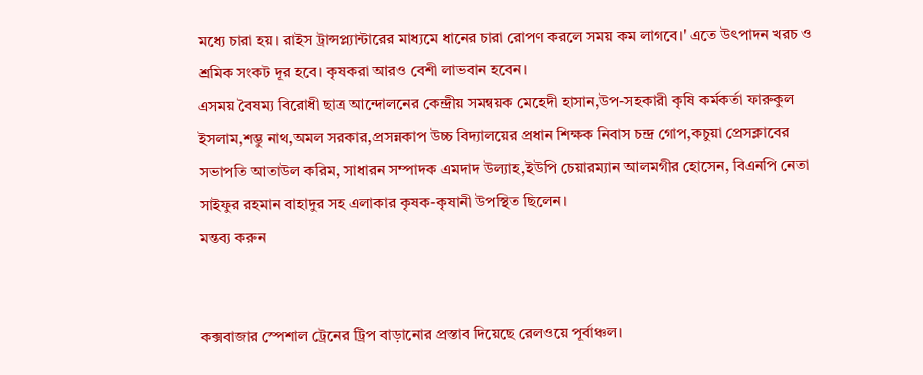মধ্যে চারা হয়। রাইস ট্রান্সপ্ল্যান্টারের মাধ্যমে ধানের চারা রোপণ করলে সময় কম লাগবে।' এতে উৎপাদন খরচ ও শ্রমিক সংকট দূর হবে। কৃষকরা আরও বেশী লাভবান হবেন।
এসময় বৈষম্য বিরোধী ছাত্র আন্দোলনের কেন্দ্রীয় সমন্বয়ক মেহেদী হাসান,উপ-সহকারী কৃষি কর্মকর্তা ফারুকুল ইসলাম,শম্ভু নাথ,অমল সরকার,প্রসন্নকাপ উচ্চ বিদ্যালয়ের প্রধান শিক্ষক নিবাস চন্দ্র গোপ,কচুয়া প্রেসক্লাবের সভাপতি আতাউল করিম, সাধারন সম্পাদক এমদাদ উল্যাহ,ইউপি চেয়ারম্যান আলমগীর হোসেন, বিএনপি নেতা সাইফুর রহমান বাহাদুর সহ এলাকার কৃষক-কৃষানী উপস্থিত ছিলেন।
মন্তব্য করুন


কক্সবাজার স্পেশাল ট্রেনের ট্রিপ বাড়ানোর প্রস্তাব দিয়েছে রেলওয়ে পূর্বাঞ্চল।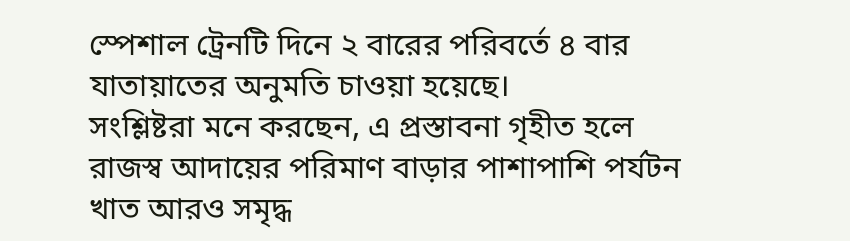স্পেশাল ট্রেনটি দিনে ২ বারের পরিবর্তে ৪ বার যাতায়াতের অনুমতি চাওয়া হয়েছে।
সংশ্লিষ্টরা মনে করছেন, এ প্রস্তাবনা গৃহীত হলে রাজস্ব আদায়ের পরিমাণ বাড়ার পাশাপাশি পর্যটন খাত আরও সমৃদ্ধ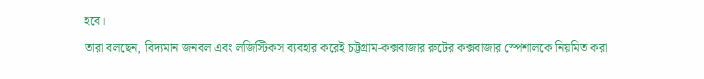হবে।
তারা বলছেন, বিদ্যমান জনবল এবং লজিস্টিকস ব্যবহার করেই চট্টগ্রাম-কক্সবাজার রুটের কক্সবাজার স্পেশালকে নিয়মিত করা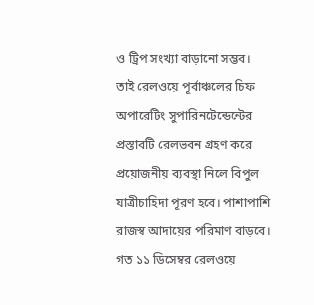ও ট্রিপ সংখ্যা বাড়ানো সম্ভব।
তাই রেলওয়ে পূর্বাঞ্চলের চিফ অপারেটিং সুপারিনটেন্ডেন্টের প্রস্তাবটি রেলভবন গ্রহণ করে প্রয়োজনীয় ব্যবস্থা নিলে বিপুল যাত্রীচাহিদা পূরণ হবে। পাশাপাশি রাজস্ব আদায়ের পরিমাণ বাড়বে।
গত ১১ ডিসেম্বর রেলওয়ে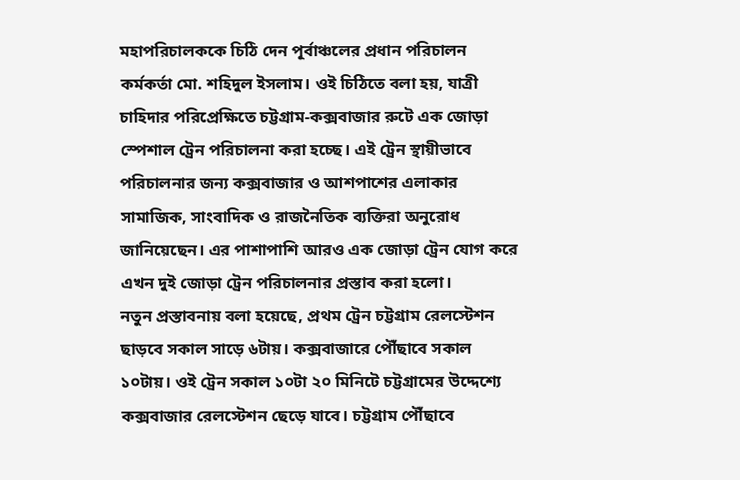মহাপরিচালককে চিঠি দেন পূর্বাঞ্চলের প্রধান পরিচালন কর্মকর্তা মো. শহিদুল ইসলাম। ওই চিঠিতে বলা হয়, যাত্রী চাহিদার পরিপ্রেক্ষিতে চট্টগ্রাম-কক্সবাজার রুটে এক জোড়া স্পেশাল ট্রেন পরিচালনা করা হচ্ছে। এই ট্রেন স্থায়ীভাবে পরিচালনার জন্য কক্সবাজার ও আশপাশের এলাকার সামাজিক, সাংবাদিক ও রাজনৈতিক ব্যক্তিরা অনুরোধ জানিয়েছেন। এর পাশাপাশি আরও এক জোড়া ট্রেন যোগ করে এখন দুই জোড়া ট্রেন পরিচালনার প্রস্তাব করা হলো।
নতুন প্রস্তাবনায় বলা হয়েছে, প্রথম ট্রেন চট্টগ্রাম রেলস্টেশন ছাড়বে সকাল সাড়ে ৬টায়। কক্সবাজারে পৌঁছাবে সকাল ১০টায়। ওই ট্রেন সকাল ১০টা ২০ মিনিটে চট্টগ্রামের উদ্দেশ্যে কক্সবাজার রেলস্টেশন ছেড়ে যাবে। চট্টগ্রাম পৌঁছাবে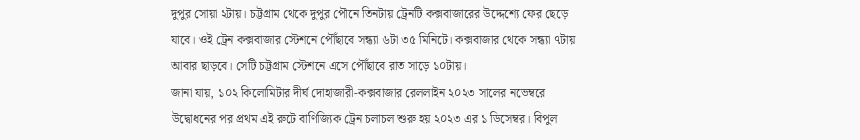দুপুর সোয়া ২টায়। চট্টগ্রাম থেকে দুপুর পৌনে তিনটায় ট্রেনটি কক্সবাজারের উদ্দেশ্যে ফের ছেড়ে যাবে। ওই ট্রেন কক্সবাজার স্টেশনে পৌঁছাবে সন্ধ্যা ৬টা ৩৫ মিনিটে। কক্সবাজার থেকে সন্ধ্যা ৭টায় আবার ছাড়বে। সেটি চট্টগ্রাম স্টেশনে এসে পৌঁছাবে রাত সাড়ে ১০টায়।
জানা যায়, ১০২ কিলোমিটার দীর্ঘ দোহাজারী-কক্সবাজার রেললাইন ২০২৩ সালের নভেম্বরে উদ্বোধনের পর প্রথম এই রুটে বাণিজ্যিক ট্রেন চলাচল শুরু হয় ২০২৩ এর ১ ডিসেম্বর। বিপুল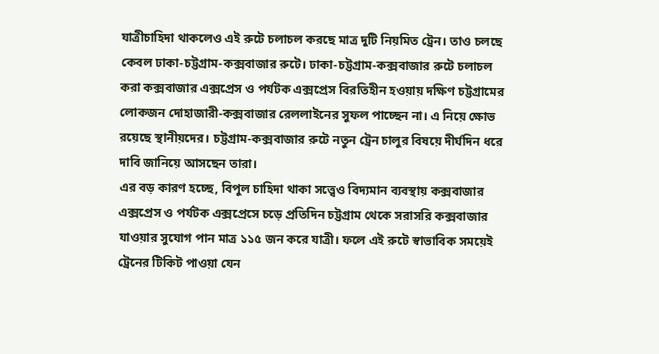যাত্রীচাহিদা থাকলেও এই রুটে চলাচল করছে মাত্র দুটি নিয়মিত ট্রেন। তাও চলছে কেবল ঢাকা-চট্টগ্রাম-কক্সবাজার রুটে। ঢাকা-চট্টগ্রাম-কক্সবাজার রুটে চলাচল করা কক্সবাজার এক্সপ্রেস ও পর্যটক এক্সপ্রেস বিরতিহীন হওয়ায় দক্ষিণ চট্টগ্রামের লোকজন দোহাজারী-কক্সবাজার রেললাইনের সুফল পাচ্ছেন না। এ নিয়ে ক্ষোভ রয়েছে স্থানীয়দের। চট্টগ্রাম-কক্সবাজার রুটে নতুন ট্রেন চালুর বিষয়ে দীর্ঘদিন ধরে দাবি জানিয়ে আসছেন তারা।
এর বড় কারণ হচ্ছে, বিপুল চাহিদা থাকা সত্ত্বেও বিদ্যমান ব্যবস্থায় কক্সবাজার এক্সপ্রেস ও পর্যটক এক্সপ্রেসে চড়ে প্রতিদিন চট্টগ্রাম থেকে সরাসরি কক্সবাজার যাওয়ার সুযোগ পান মাত্র ১১৫ জন করে যাত্রী। ফলে এই রুটে স্বাভাবিক সময়েই ট্রেনের টিকিট পাওয়া যেন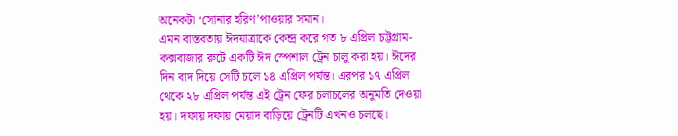অনেকটা ‘সোনার হরিণ’পাওয়ার সমান।
এমন বাস্তবতায় ঈদযাত্রাকে কেন্দ্র করে গত ৮ এপ্রিল চট্টগ্রাম-কক্সবাজার রুটে একটি ঈদ স্পেশাল ট্রেন চালু করা হয়। ঈদের দিন বাদ দিয়ে সেটি চলে ১৪ এপ্রিল পর্যন্ত। এরপর ১৭ এপ্রিল থেকে ২৮ এপ্রিল পর্যন্ত এই ট্রেন ফের চলাচলের অনুমতি দেওয়া হয়। দফায় দফায় মেয়াদ বাড়িয়ে ট্রেনটি এখনও চলছে।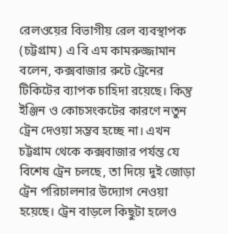রেলওয়ের বিভাগীয় রেল ব্যবস্থাপক (চট্টগ্রাম) এ বি এম কামরুজ্জামান বলেন, কক্সবাজার রুটে ট্রেনের টিকিটের ব্যাপক চাহিদা রয়েছে। কিন্তু ইঞ্জিন ও কোচসংকটের কারণে নতুন ট্রেন দেওয়া সম্ভব হচ্ছে না। এখন চট্টগ্রাম থেকে কক্সবাজার পর্যন্ত যে বিশেষ ট্রেন চলছে, তা দিয়ে দুই জোড়া ট্রেন পরিচালনার উদ্যোগ নেওয়া হয়েছে। ট্রেন বাড়লে কিছুটা হলেও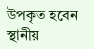উপকৃত হবেন স্থানীয়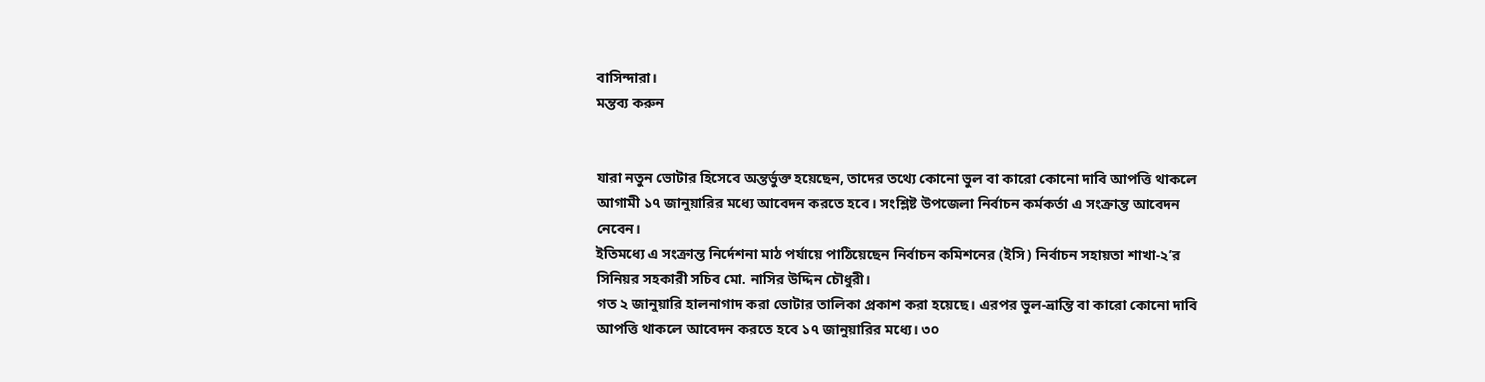বাসিন্দারা।
মন্তব্য করুন


যারা নতুন ভোটার হিসেবে অন্তর্ভুক্ত হয়েছেন, তাদের তথ্যে কোনো ভুল বা কারো কোনো দাবি আপত্তি থাকলে আগামী ১৭ জানুয়ারির মধ্যে আবেদন করতে হবে। সংশ্লিষ্ট উপজেলা নির্বাচন কর্মকর্তা এ সংক্রান্ত আবেদন নেবেন।
ইতিমধ্যে এ সংক্রান্ত নির্দেশনা মাঠ পর্যায়ে পাঠিয়েছেন নির্বাচন কমিশনের (ইসি) নির্বাচন সহায়তা শাখা-২’র সিনিয়র সহকারী সচিব মো. নাসির উদ্দিন চৌধুরী।
গত ২ জানুয়ারি হালনাগাদ করা ভোটার তালিকা প্রকাশ করা হয়েছে। এরপর ভুল-ভ্রান্তি বা কারো কোনো দাবি আপত্তি থাকলে আবেদন করতে হবে ১৭ জানুয়ারির মধ্যে। ৩০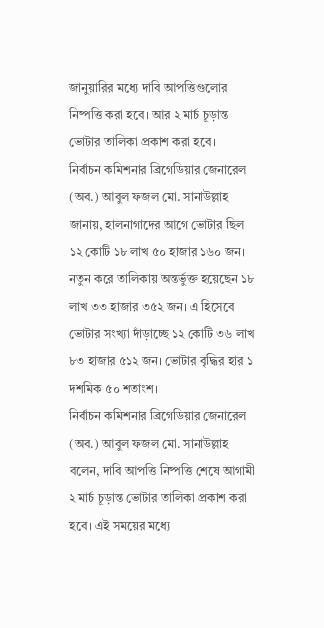জানুয়ারির মধ্যে দাবি আপত্তিগুলোর নিষ্পত্তি করা হবে। আর ২ মার্চ চূড়ান্ত ভোটার তালিকা প্রকাশ করা হবে।
নির্বাচন কমিশনার ব্রিগেডিয়ার জেনারেল (অব.) আবুল ফজল মো. সানাউল্লাহ জানায়, হালনাগাদের আগে ভোটার ছিল ১২ কোটি ১৮ লাখ ৫০ হাজার ১৬০ জন। নতুন করে তালিকায় অন্তর্ভুক্ত হয়েছেন ১৮ লাখ ৩৩ হাজার ৩৫২ জন। এ হিসেবে ভোটার সংখ্যা দাঁড়াচ্ছে ১২ কোটি ৩৬ লাখ ৮৩ হাজার ৫১২ জন। ভোটার বৃদ্ধির হার ১ দশমিক ৫০ শতাংশ।
নির্বাচন কমিশনার ব্রিগেডিয়ার জেনারেল (অব.) আবুল ফজল মো. সানাউল্লাহ বলেন, দাবি আপত্তি নিষ্পত্তি শেষে আগামী ২ মার্চ চূড়ান্ত ভোটার তালিকা প্রকাশ করা হবে। এই সময়ের মধ্যে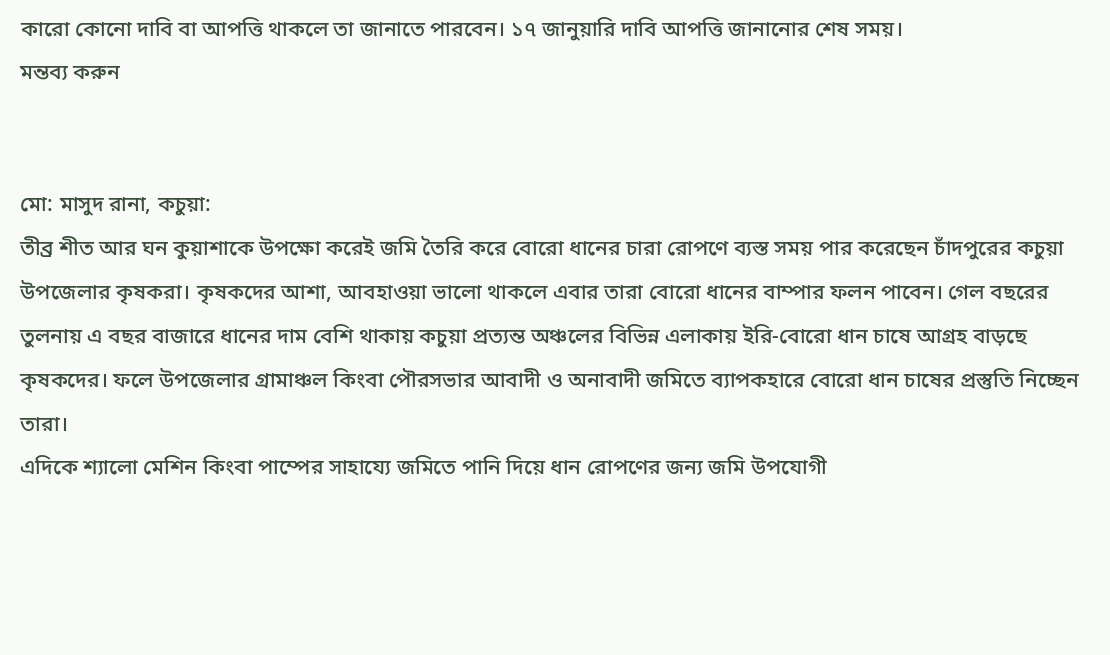কারো কোনো দাবি বা আপত্তি থাকলে তা জানাতে পারবেন। ১৭ জানুয়ারি দাবি আপত্তি জানানোর শেষ সময়।
মন্তব্য করুন


মো: মাসুদ রানা, কচুয়া:
তীব্র শীত আর ঘন কুয়াশাকে উপক্ষো করেই জমি তৈরি করে বোরো ধানের চারা রোপণে ব্যস্ত সময় পার করেছেন চাঁদপুরের কচুয়া উপজেলার কৃষকরা। কৃষকদের আশা, আবহাওয়া ভালো থাকলে এবার তারা বোরো ধানের বাম্পার ফলন পাবেন। গেল বছরের তুলনায় এ বছর বাজারে ধানের দাম বেশি থাকায় কচুয়া প্রত্যন্ত অঞ্চলের বিভিন্ন এলাকায় ইরি-বোরো ধান চাষে আগ্রহ বাড়ছে কৃষকদের। ফলে উপজেলার গ্রামাঞ্চল কিংবা পৌরসভার আবাদী ও অনাবাদী জমিতে ব্যাপকহারে বোরো ধান চাষের প্রস্তুতি নিচ্ছেন তারা।
এদিকে শ্যালো মেশিন কিংবা পাম্পের সাহায্যে জমিতে পানি দিয়ে ধান রোপণের জন্য জমি উপযোগী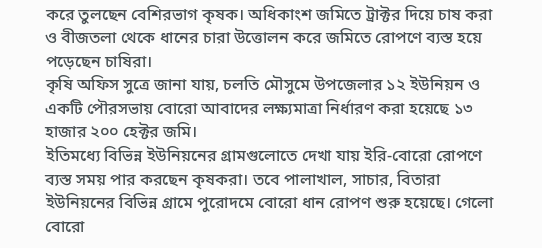করে তুলছেন বেশিরভাগ কৃষক। অধিকাংশ জমিতে ট্রাক্টর দিয়ে চাষ করা ও বীজতলা থেকে ধানের চারা উত্তোলন করে জমিতে রোপণে ব্যস্ত হয়ে পড়েছেন চাষিরা।
কৃষি অফিস সুত্রে জানা যায়, চলতি মৌসুমে উপজেলার ১২ ইউনিয়ন ও একটি পৌরসভায় বোরো আবাদের লক্ষ্যমাত্রা নির্ধারণ করা হয়েছে ১৩ হাজার ২০০ হেক্টর জমি।
ইতিমধ্যে বিভিন্ন ইউনিয়নের গ্রামগুলোতে দেখা যায় ইরি-বোরো রোপণে ব্যস্ত সময় পার করছেন কৃষকরা। তবে পালাখাল, সাচার, বিতারা ইউনিয়নের বিভিন্ন গ্রামে পুরোদমে বোরো ধান রোপণ শুরু হয়েছে। গেলো বোরো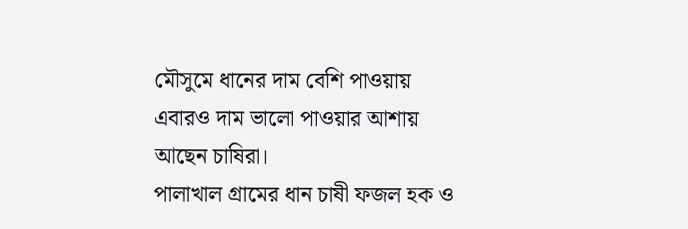মৌসুমে ধানের দাম বেশি পাওয়ায় এবারও দাম ভালো পাওয়ার আশায় আছেন চাষিরা।
পালাখাল গ্রামের ধান চাষী ফজল হক ও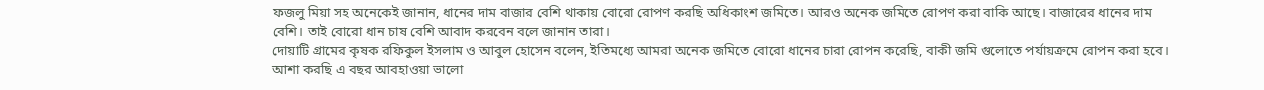ফজলু মিয়া সহ অনেকেই জানান, ধানের দাম বাজার বেশি থাকায় বোরো রোপণ করছি অধিকাংশ জমিতে। আরও অনেক জমিতে রোপণ করা বাকি আছে। বাজারের ধানের দাম বেশি। তাই বোরো ধান চাষ বেশি আবাদ করবেন বলে জানান তারা।
দোয়াটি গ্রামের কৃষক রফিকুল ইসলাম ও আবুল হোসেন বলেন, ইতিমধ্যে আমরা অনেক জমিতে বোরো ধানের চারা রোপন করেছি, বাকী জমি গুলোতে পর্যায়ক্রমে রোপন করা হবে। আশা করছি এ বছর আবহাওয়া ভালো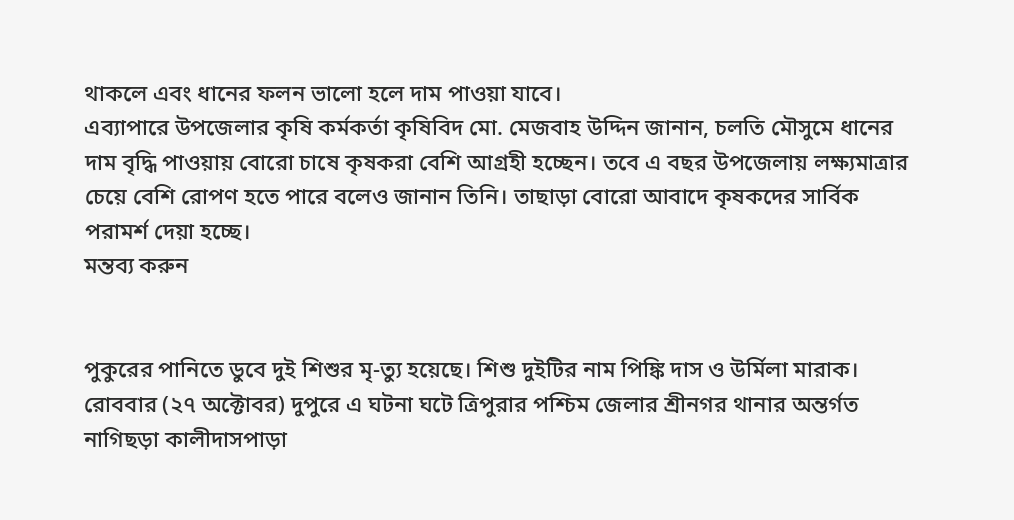থাকলে এবং ধানের ফলন ভালো হলে দাম পাওয়া যাবে।
এব্যাপারে উপজেলার কৃষি কর্মকর্তা কৃষিবিদ মো. মেজবাহ উদ্দিন জানান, চলতি মৌসুমে ধানের দাম বৃদ্ধি পাওয়ায় বোরো চাষে কৃষকরা বেশি আগ্রহী হচ্ছেন। তবে এ বছর উপজেলায় লক্ষ্যমাত্রার চেয়ে বেশি রোপণ হতে পারে বলেও জানান তিনি। তাছাড়া বোরো আবাদে কৃষকদের সার্বিক পরামর্শ দেয়া হচ্ছে।
মন্তব্য করুন


পুকুরের পানিতে ডুবে দুই শিশুর মৃ-ত্যু হয়েছে। শিশু দুইটির নাম পিঙ্কি দাস ও উর্মিলা মারাক।
রোববার (২৭ অক্টোবর) দুপুরে এ ঘটনা ঘটে ত্রিপুরার পশ্চিম জেলার শ্রীনগর থানার অন্তর্গত নাগিছড়া কালীদাসপাড়া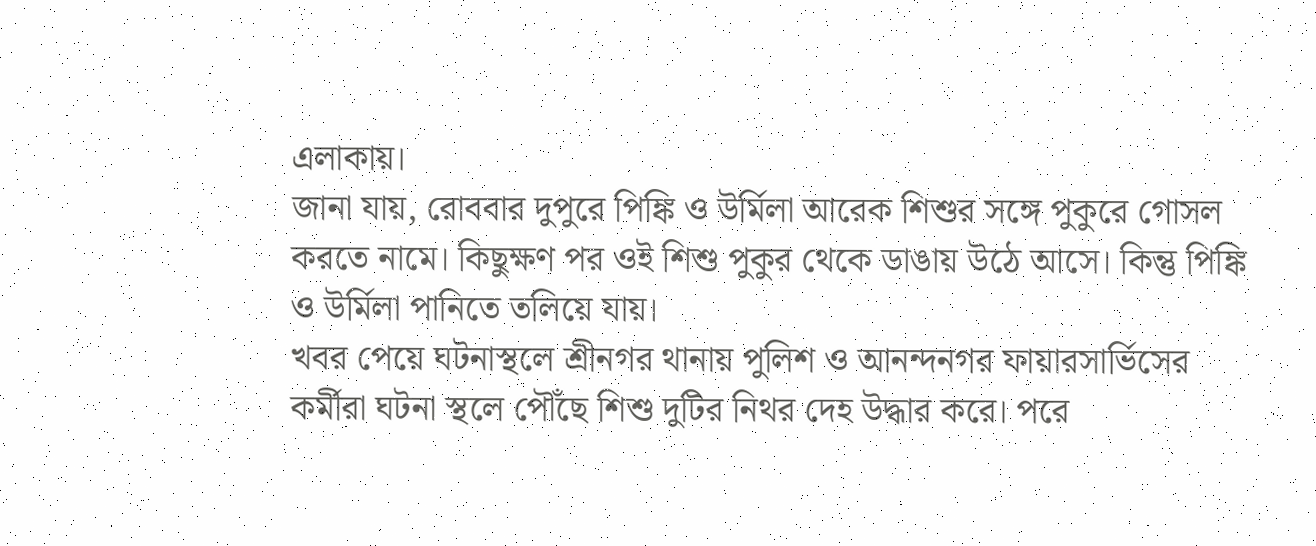এলাকায়।
জানা যায়, রোববার দুপুরে পিঙ্কি ও উর্মিলা আরেক শিশুর সঙ্গে পুকুরে গোসল করতে নামে। কিছুক্ষণ পর ওই শিশু পুকুর থেকে ডাঙায় উঠে আসে। কিন্তু পিঙ্কি ও উর্মিলা পানিতে তলিয়ে যায়।
খবর পেয়ে ঘটনাস্থলে শ্রীনগর থানায় পুলিশ ও আনন্দনগর ফায়ারসার্ভিসের কর্মীরা ঘটনা স্থলে পৌঁছে শিশু দুটির নিথর দেহ উদ্ধার করে। পরে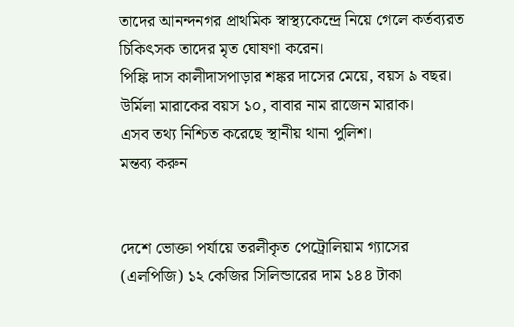তাদের আনন্দনগর প্রাথমিক স্বাস্থ্যকেন্দ্রে নিয়ে গেলে কর্তব্যরত চিকিৎসক তাদের মৃত ঘোষণা করেন।
পিঙ্কি দাস কালীদাসপাড়ার শঙ্কর দাসের মেয়ে, বয়স ৯ বছর। উর্মিলা মারাকের বয়স ১০, বাবার নাম রাজেন মারাক।
এসব তথ্য নিশ্চিত করেছে স্থানীয় থানা পুলিশ।
মন্তব্য করুন


দেশে ভোক্তা পর্যায়ে তরলীকৃত পেট্রোলিয়াম গ্যাসের (এলপিজি) ১২ কেজির সিলিন্ডারের দাম ১৪৪ টাকা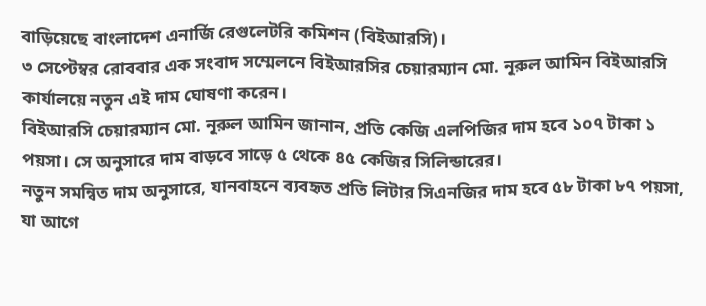বাড়িয়েছে বাংলাদেশ এনার্জি রেগুলেটরি কমিশন (বিইআরসি)।
৩ সেপ্টেম্বর রোববার এক সংবাদ সম্মেলনে বিইআরসির চেয়ারম্যান মো. নূরুল আমিন বিইআরসি কার্যালয়ে নতুন এই দাম ঘোষণা করেন।
বিইআরসি চেয়ারম্যান মো. নূরুল আমিন জানান, প্রতি কেজি এলপিজির দাম হবে ১০৭ টাকা ১ পয়সা। সে অনুসারে দাম বাড়বে সাড়ে ৫ থেকে ৪৫ কেজির সিলিন্ডারের।
নতুন সমন্বিত দাম অনুসারে, যানবাহনে ব্যবহৃত প্রতি লিটার সিএনজির দাম হবে ৫৮ টাকা ৮৭ পয়সা, যা আগে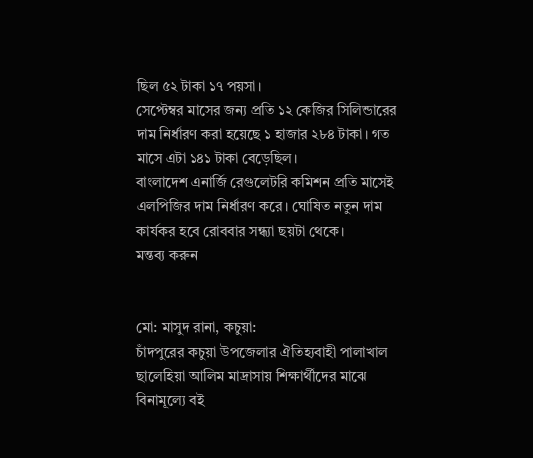ছিল ৫২ টাকা ১৭ পয়সা।
সেপ্টেম্বর মাসের জন্য প্রতি ১২ কেজির সিলিন্ডারের দাম নির্ধারণ করা হয়েছে ১ হাজার ২৮৪ টাকা। গত মাসে এটা ১৪১ টাকা বেড়েছিল।
বাংলাদেশ এনার্জি রেগুলেটরি কমিশন প্রতি মাসেই এলপিজির দাম নির্ধারণ করে। ঘোষিত নতুন দাম কার্যকর হবে রোববার সন্ধ্যা ছয়টা থেকে।
মন্তব্য করুন


মো: মাসুদ রানা, কচুয়া:
চাঁদপুরের কচুয়া উপজেলার ঐতিহ্যবাহী পালাখাল ছালেহিয়া আলিম মাদ্রাসায় শিক্ষার্থীদের মাঝে বিনামূল্যে বই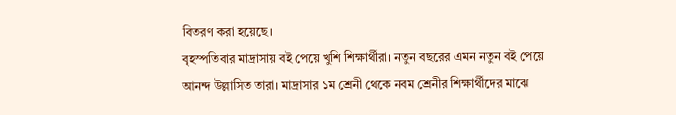বিতরণ করা হয়েছে।
বৃহস্পতিবার মাদ্রাসায় বই পেয়ে খুশি শিক্ষার্থীরা। নতুন বছরের এমন নতুন বই পেয়ে আনন্দ উল্লাসিত তারা। মাদ্রাসার ১ম শ্রেনী থেকে নবম শ্রেনীর শিক্ষার্থীদের মাঝে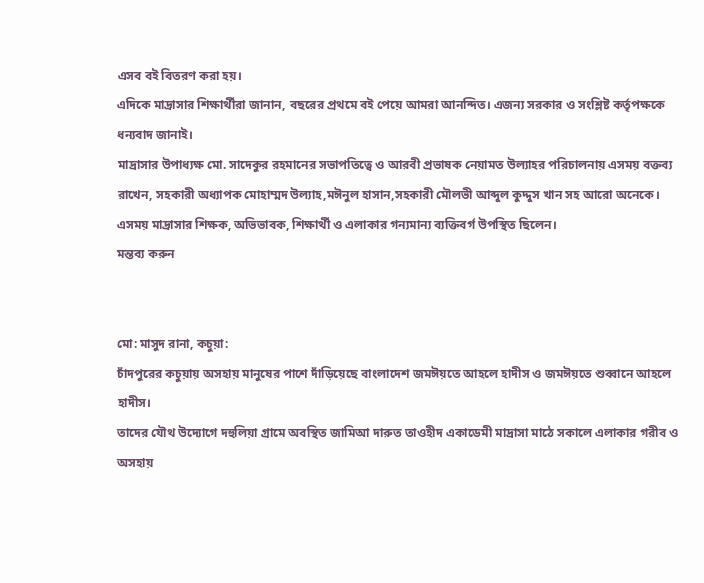এসব বই বিতরণ করা হয়।
এদিকে মাদ্রাসার শিক্ষার্থীরা জানান, বছরের প্রথমে বই পেয়ে আমরা আনন্দিত। এজন্য সরকার ও সংশ্লিষ্ট কর্তৃপক্ষকে ধন্যবাদ জানাই।
মাদ্রাসার উপাধ্যক্ষ মো. সাদেকুর রহমানের সভাপতিত্বে ও আরবী প্রভাষক নেয়ামত উল্যাহর পরিচালনায় এসময় বক্তব্য রাখেন, সহকারী অধ্যাপক মোহাম্মদ উল্যাহ,মঈনুল হাসান,সহকারী মৌলভী আব্দুল কুদ্দুস খান সহ আরো অনেকে।
এসময় মাদ্রাসার শিক্ষক, অভিভাবক, শিক্ষার্থী ও এলাকার গন্যমান্য ব্যক্তিবর্গ উপস্থিত ছিলেন।
মন্তব্য করুন


মো: মাসুদ রানা, কচুয়া:
চাঁদপুরের কচুয়ায় অসহায় মানুষের পাশে দাঁড়িয়েছে বাংলাদেশ জমঈয়তে আহলে হাদীস ও জমঈয়তে শুব্বানে আহলে হাদীস।
তাদের যৌথ উদ্যোগে দহুলিয়া গ্রামে অবস্থিত জামিআ দারুত তাওহীদ একাডেমী মাদ্রাসা মাঠে সকালে এলাকার গরীব ও অসহায়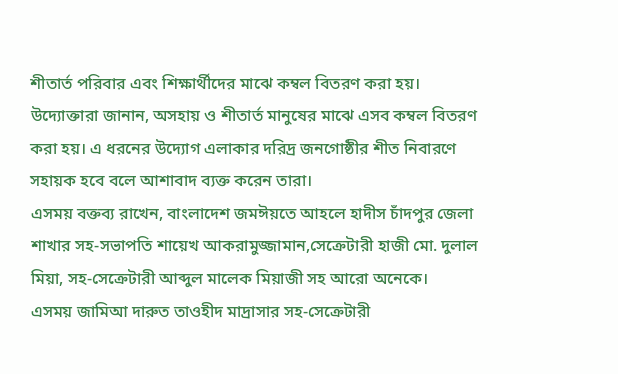শীতার্ত পরিবার এবং শিক্ষার্থীদের মাঝে কম্বল বিতরণ করা হয়।
উদ্যোক্তারা জানান, অসহায় ও শীতার্ত মানুষের মাঝে এসব কম্বল বিতরণ করা হয়। এ ধরনের উদ্যোগ এলাকার দরিদ্র জনগোষ্ঠীর শীত নিবারণে সহায়ক হবে বলে আশাবাদ ব্যক্ত করেন তারা।
এসময় বক্তব্য রাখেন, বাংলাদেশ জমঈয়তে আহলে হাদীস চাঁদপুর জেলা শাখার সহ-সভাপতি শায়েখ আকরামুজ্জামান,সেক্রেটারী হাজী মো. দুলাল মিয়া, সহ-সেক্রেটারী আব্দুল মালেক মিয়াজী সহ আরো অনেকে।
এসময় জামিআ দারুত তাওহীদ মাদ্রাসার সহ-সেক্রেটারী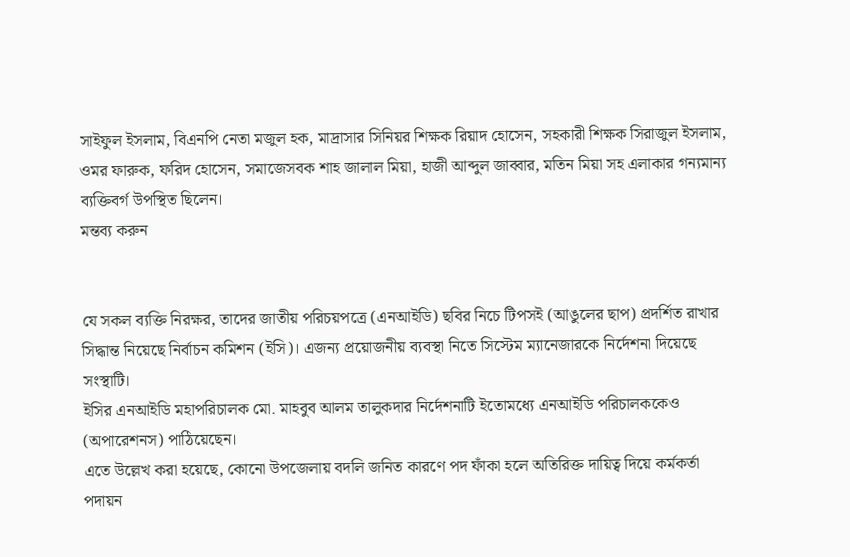সাইফুল ইসলাম, বিএনপি নেতা মজুল হক, মাদ্রাসার সিনিয়র শিক্ষক রিয়াদ হোসেন, সহকারী শিক্ষক সিরাজুল ইসলাম, ওমর ফারুক, ফরিদ হোসেন, সমাজেসবক শাহ জালাল মিয়া, হাজী আব্দুল জাব্বার, মতিন মিয়া সহ এলাকার গন্যমান্য ব্যক্তিবর্গ উপস্থিত ছিলেন।
মন্তব্য করুন


যে সকল ব্যক্তি নিরক্ষর, তাদের জাতীয় পরিচয়পত্রে (এনআইডি) ছবির নিচে টিপসই (আঙুলের ছাপ) প্রদর্শিত রাখার সিদ্ধান্ত নিয়েছে নির্বাচন কমিশন (ইসি)। এজন্য প্রয়োজনীয় ব্যবস্থা নিতে সিস্টেম ম্যানেজারকে নির্দেশনা দিয়েছে সংস্থাটি।
ইসির এনআইডি মহাপরিচালক মো. মাহবুব আলম তালুকদার নির্দেশনাটি ইতোমধ্যে এনআইডি পরিচালককেও (অপারেশনস) পাঠিয়েছেন।
এতে উল্লেখ করা হয়েছে, কোনো উপজেলায় বদলি জনিত কারণে পদ ফাঁকা হলে অতিরিক্ত দায়িত্ব দিয়ে কর্মকর্তা পদায়ন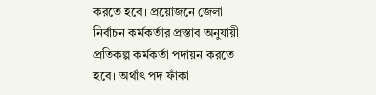করতে হবে। প্রয়োজনে জেলা নির্বাচন কর্মকর্তার প্রস্তাব অনুযায়ী প্রতিকল্প কর্মকর্তা পদায়ন করতে হবে। অর্থাৎ পদ ফাঁকা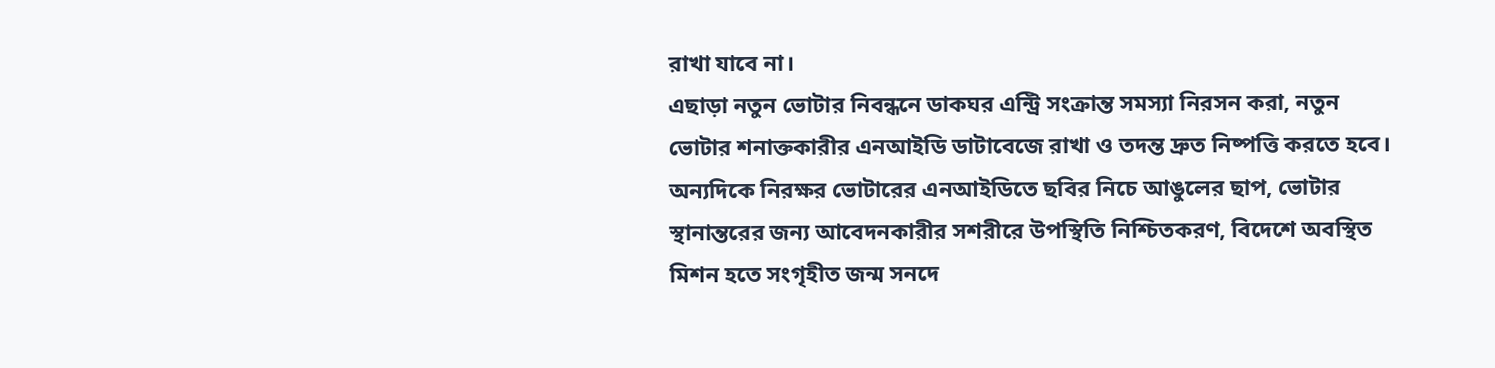রাখা যাবে না।
এছাড়া নতুন ভোটার নিবন্ধনে ডাকঘর এন্ট্রি সংক্রান্ত সমস্যা নিরসন করা, নতুন ভোটার শনাক্তকারীর এনআইডি ডাটাবেজে রাখা ও তদন্ত দ্রুত নিষ্পত্তি করতে হবে।
অন্যদিকে নিরক্ষর ভোটারের এনআইডিতে ছবির নিচে আঙুলের ছাপ, ভোটার স্থানান্তরের জন্য আবেদনকারীর সশরীরে উপস্থিতি নিশ্চিতকরণ, বিদেশে অবস্থিত মিশন হতে সংগৃহীত জন্ম সনদে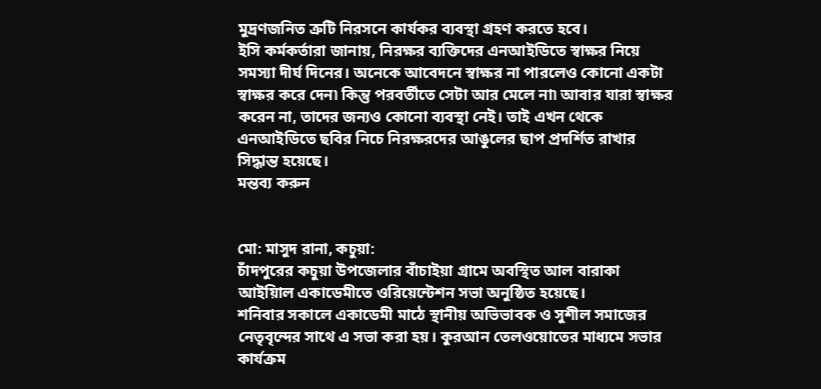মুদ্রণজনিত ত্রুটি নিরসনে কার্যকর ব্যবস্থা গ্রহণ করতে হবে।
ইসি কর্মকর্তারা জানায়, নিরক্ষর ব্যক্তিদের এনআইডিতে স্বাক্ষর নিয়ে সমস্যা দীর্ঘ দিনের। অনেকে আবেদনে স্বাক্ষর না পারলেও কোনো একটা স্বাক্ষর করে দেন৷ কিন্তু পরবর্তীতে সেটা আর মেলে না৷ আবার যারা স্বাক্ষর করেন না, তাদের জন্যও কোনো ব্যবস্থা নেই। তাই এখন থেকে এনআইডিতে ছবির নিচে নিরক্ষরদের আঙুলের ছাপ প্রদর্শিত রাখার সিদ্ধান্ত হয়েছে।
মন্তব্য করুন


মো: মাসুদ রানা, কচুয়া:
চাঁদপুরের কচুয়া উপজেলার বাঁচাইয়া গ্রামে অবস্থিত আল বারাকা আইয়িাল একাডেমীতে ওরিয়েন্টেশন সভা অনুষ্ঠিত হয়েছে।
শনিবার সকালে একাডেমী মাঠে স্থানীয় অভিভাবক ও সুশীল সমাজের নেতৃবৃন্দের সাথে এ সভা করা হয়। কুরআন তেলওয়োতের মাধ্যমে সভার কার্যক্রম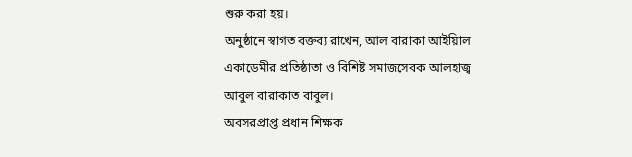শুরু করা হয়।
অনুষ্ঠানে স্বাগত বক্তব্য রাখেন, আল বারাকা আইয়িাল একাডেমীর প্রতিষ্ঠাতা ও বিশিষ্ট সমাজসেবক আলহাজ্ব আবুল বারাকাত বাবুল।
অবসরপ্রাপ্ত প্রধান শিক্ষক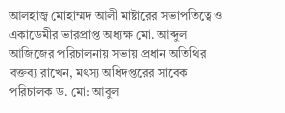আলহাজ্ব মোহাম্মদ আলী মাষ্টারের সভাপতিত্বে ও একাডেমীর ভারপ্রাপ্ত অধ্যক্ষ মো. আব্দুল আজিজের পরিচালনায় সভায় প্রধান অতিথির বক্তব্য রাখেন, মৎস্য অধিদপ্তরের সাবেক পরিচালক ড. মো: আবুল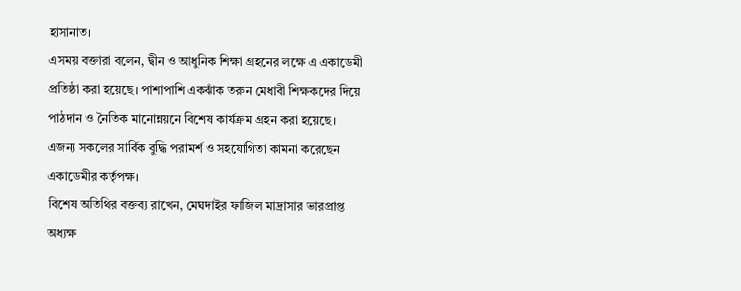হাসানাত।
এসময় বক্তারা বলেন, দ্বীন ও আধুনিক শিক্ষা গ্রহনের লক্ষে এ একাডেমী প্রতিষ্ঠা করা হয়েছে। পাশাপাশি একঝাঁক তরুন মেধাবী শিক্ষকদের দিয়ে পাঠদান ও নৈতিক মানোন্নয়নে বিশেষ কার্যক্রম গ্রহন করা হয়েছে। এজন্য সকলের সার্বিক বুদ্ধি পরামর্শ ও সহযোগিতা কামনা করেছেন একাডেমীর কর্তৃপক্ষ।
বিশেষ অতিথির বক্তব্য রাখেন, মেঘদাইর ফাজিল মাদ্রাসার ভারপ্রাপ্ত অধ্যক্ষ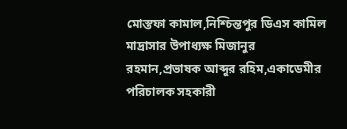মোস্তফা কামাল,নিশ্চিন্তপুর ডিএস কামিল মাদ্রাসার উপাধ্যক্ষ মিজানুর রহমান,প্রভাষক আব্দুর রহিম,একাডেমীর পরিচালক সহকারী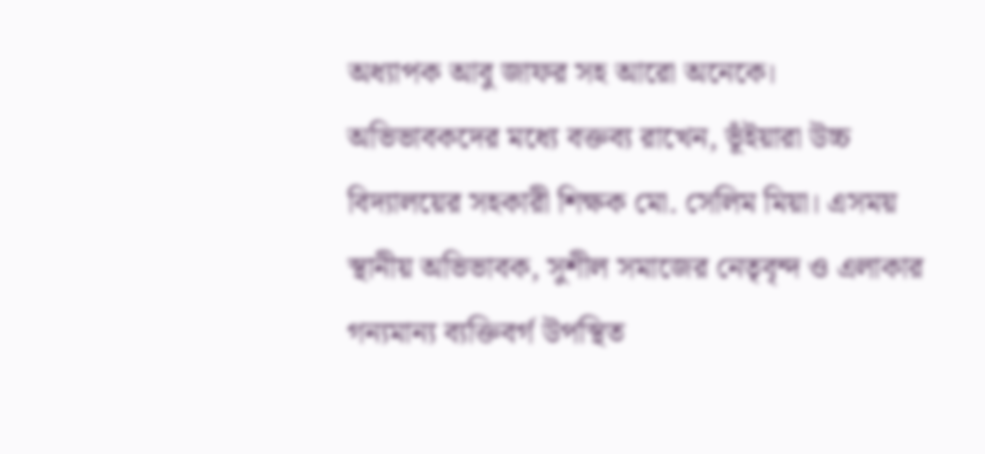অধ্যাপক আবু জাফর সহ আরো অনেকে।
অভিভাবকদের মধ্যে বক্তব্য রাখেন, ভূঁইয়ারা উচ্চ বিদ্যালয়ের সহকারী শিক্ষক মো. সেলিম মিয়া। এসময় স্থানীয় অভিভাবক, সুশীল সমাজের নেতৃবৃন্দ ও এলাকার গন্যমান্য ব্যক্তিবর্গ উপস্থিত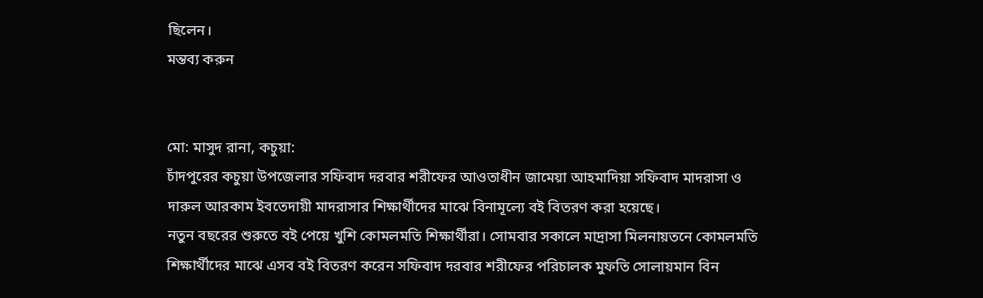ছিলেন।
মন্তব্য করুন


মো: মাসুদ রানা, কচুয়া:
চাঁদপুরের কচুয়া উপজেলার সফিবাদ দরবার শরীফের আওতাধীন জামেয়া আহমাদিয়া সফিবাদ মাদরাসা ও দারুল আরকাম ইবতেদায়ী মাদরাসার শিক্ষার্থীদের মাঝে বিনামূল্যে বই বিতরণ করা হয়েছে।
নতুন বছরের শুরুতে বই পেয়ে খুশি কোমলমতি শিক্ষার্থীরা। সোমবার সকালে মাদ্রাসা মিলনায়তনে কোমলমতি শিক্ষার্থীদের মাঝে এসব বই বিতরণ করেন সফিবাদ দরবার শরীফের পরিচালক মুফতি সোলায়মান বিন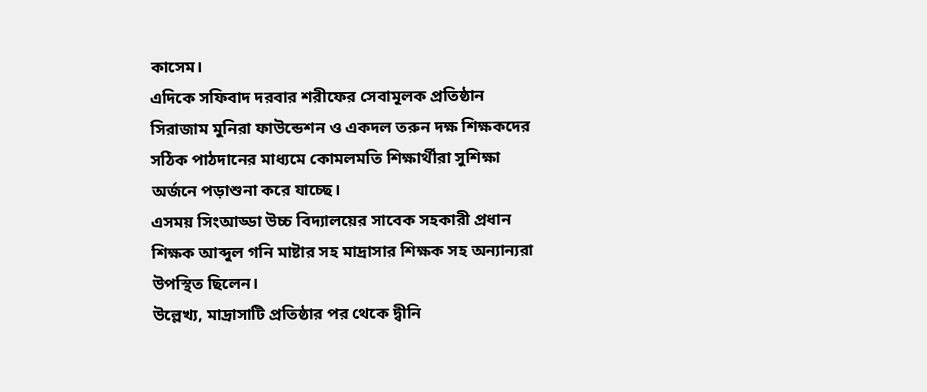কাসেম।
এদিকে সফিবাদ দরবার শরীফের সেবামূলক প্রতিষ্ঠান সিরাজাম মুনিরা ফাউন্ডেশন ও একদল তরুন দক্ষ শিক্ষকদের সঠিক পাঠদানের মাধ্যমে কোমলমতি শিক্ষার্থীরা সুশিক্ষা অর্জনে পড়াশুনা করে যাচ্ছে।
এসময় সিংআড্ডা উচ্চ বিদ্যালয়ের সাবেক সহকারী প্রধান শিক্ষক আব্দুল গনি মাষ্টার সহ মাদ্রাসার শিক্ষক সহ অন্যান্যরা উপস্থিত ছিলেন।
উল্লেখ্য, মাদ্রাসাটি প্রতিষ্ঠার পর থেকে দ্বীনি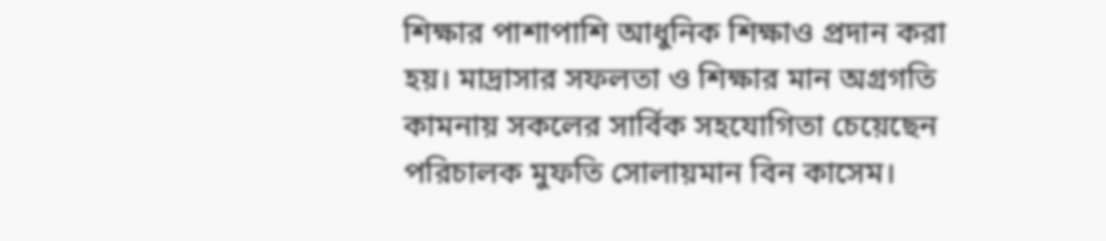শিক্ষার পাশাপাশি আধুনিক শিক্ষাও প্রদান করা হয়। মাদ্রাসার সফলতা ও শিক্ষার মান অগ্রগতি কামনায় সকলের সার্বিক সহযোগিতা চেয়েছেন পরিচালক মুফতি সোলায়মান বিন কাসেম।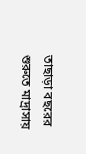তাছাড়া বছরের শুরুতে মাদ্রাসায়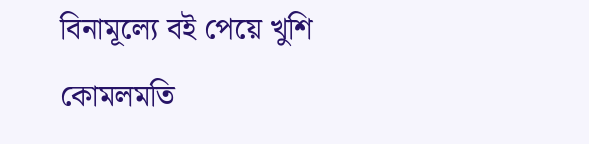বিনামূল্যে বই পেয়ে খুশি কোমলমতি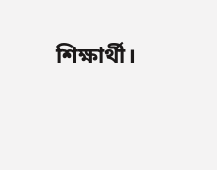শিক্ষার্থী।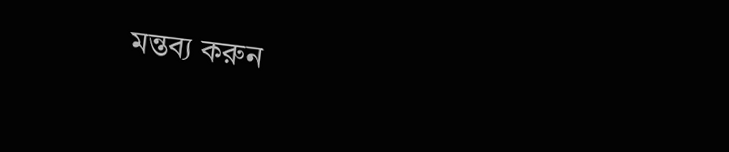মন্তব্য করুন